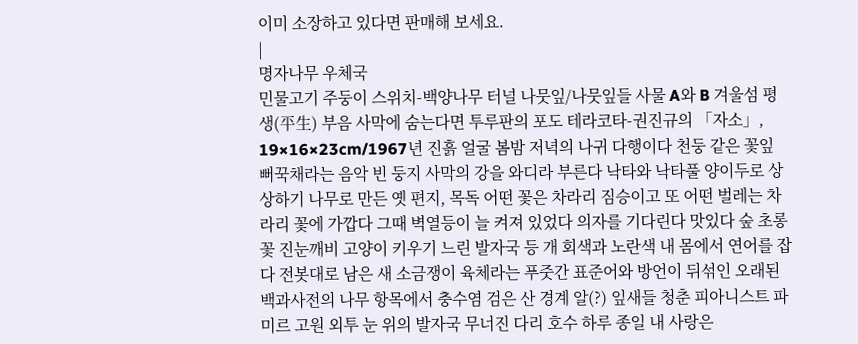이미 소장하고 있다면 판매해 보세요.
|
명자나무 우체국
민물고기 주둥이 스위치-백양나무 터널 나뭇잎/나뭇잎들 사물 A와 B 겨울섬 평생(平生) 부음 사막에 숨는다면 투루판의 포도 테라코타-권진규의 「자소」, 19×16×23cm/1967년 진흙 얼굴 봄밤 저녁의 나귀 다행이다 천둥 같은 꽃잎 뻐꾹채라는 음악 빈 둥지 사막의 강을 와디라 부른다 낙타와 낙타풀 양이두로 상상하기 나무로 만든 옛 편지, 목독 어떤 꽃은 차라리 짐승이고 또 어떤 벌레는 차라리 꽃에 가깝다 그때 벽열등이 늘 켜져 있었다 의자를 기다린다 맛있다 숲 초롱꽃 진눈깨비 고양이 키우기 느린 발자국 등 개 회색과 노란색 내 몸에서 연어를 잡다 전봇대로 남은 새 소금쟁이 육체라는 푸줏간 표준어와 방언이 뒤섞인 오래된 백과사전의 나무 항목에서 충수염 검은 산 경계 알(?) 잎새들 청춘 피아니스트 파미르 고원 외투 눈 위의 발자국 무너진 다리 호수 하루 종일 내 사랑은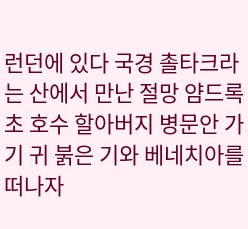런던에 있다 국경 촐타크라는 산에서 만난 절망 얌드록초 호수 할아버지 병문안 가기 귀 붉은 기와 베네치아를 떠나자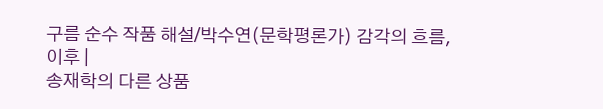구름 순수 작품 해설/박수연(문학평론가) 감각의 흐름, 이후 |
송재학의 다른 상품